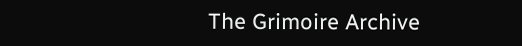The Grimoire Archive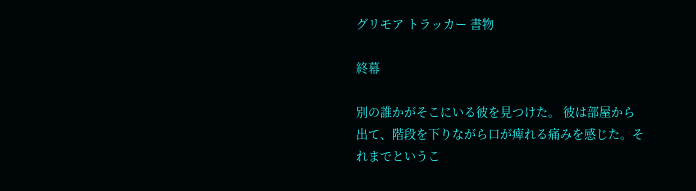グリモア トラッカー 書物

終幕

別の誰かがそこにいる彼を見つけた。 彼は部屋から出て、階段を下りながら口が痺れる痛みを感じた。それまでというこ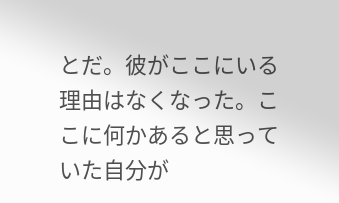とだ。彼がここにいる理由はなくなった。ここに何かあると思っていた自分が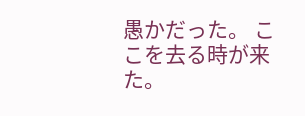愚かだった。 ここを去る時が来た。